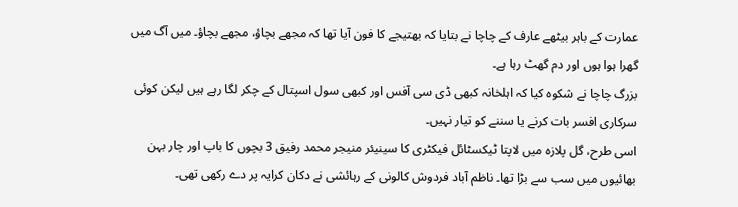عمارت کے باہر بیٹھے عارف کے چاچا نے بتایا کہ بھتیجے کا فون آیا تھا کہ مجھے بچاؤ، مجھے بچاؤ۔ میں آگ میں گھرا ہوا ہوں اور دم گھٹ رہا ہے۔
بزرگ چاچا نے شکوہ کیا کہ اہلخانہ کبھی ڈی سی آفس اور کبھی سول اسپتال کے چکر لگا رہے ہیں لیکن کوئی سرکاری افسر بات کرنے یا سننے کو تیار نہیں۔
اسی طرح، گل پلازہ میں لاپتا ٹیکسٹائل فیکٹری کا سینیئر منیجر محمد رفیق 3 بچوں کا باپ اور چار بہن بھائیوں میں سب سے بڑا تھا۔ ناظم آباد فردوش کالونی کے رہائشی نے دکان کرایہ پر دے رکھی تھی۔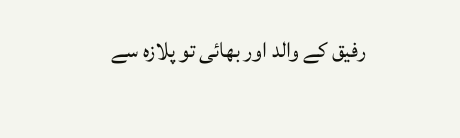رفیق کے والد اور بھائی تو پلازہ سے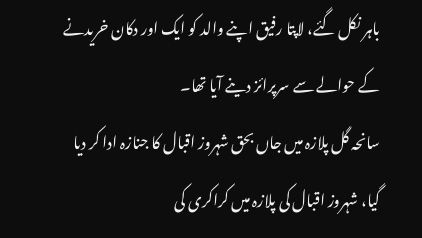باہر نکل گئے، لاپتا رفیق اپنے والد کو ایک اور دکان خریدنے کے حوالے سے سرپرائز دینے آیا تھا۔
سانحہ گل پلازہ میں جاں بحق شہروز اقبال کا جنازہ ادا کر دیا گیا، شہروز اقبال کی پلازہ میں کراکری کی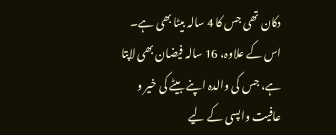دکان تھی جس کا 4 سالہ بیٹا بھی ہے۔
اس کے علاوہ، 16 سالہ فیضان بھی لاپتا ہے، جس کی والدہ اپنے بیٹے کی خیر و عافیت واپسی کے لیے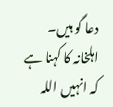دعا گو ہیں۔ اہلخانہ کا کہنا ہے کہ انہیں اللہ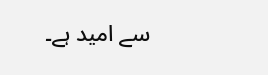سے امید ہے۔